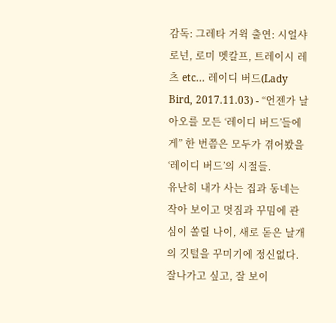감독: 그레타 거윅 출연: 시얼샤 로넌, 로미 멧칼프, 트레이시 레츠 etc... 레이디 버드(Lady Bird, 2017.11.03) - “언젠가 날아오를 모든 ‘레이디 버드’들에게” 한 번쯤은 모두가 겪어봤을 ‘레이디 버드’의 시절들.
유난히 내가 사는 집과 동네는 작아 보이고 멋짐과 꾸밈에 관심이 쏠릴 나이, 새로 돋은 날개의 깃털을 꾸미기에 정신없다. 잘나가고 싶고, 잘 보이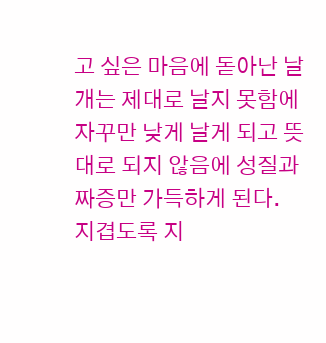고 싶은 마음에 돋아난 날개는 제대로 날지 못함에 자꾸만 낮게 날게 되고 뜻대로 되지 않음에 성질과 짜증만 가득하게 된다.
지겹도록 지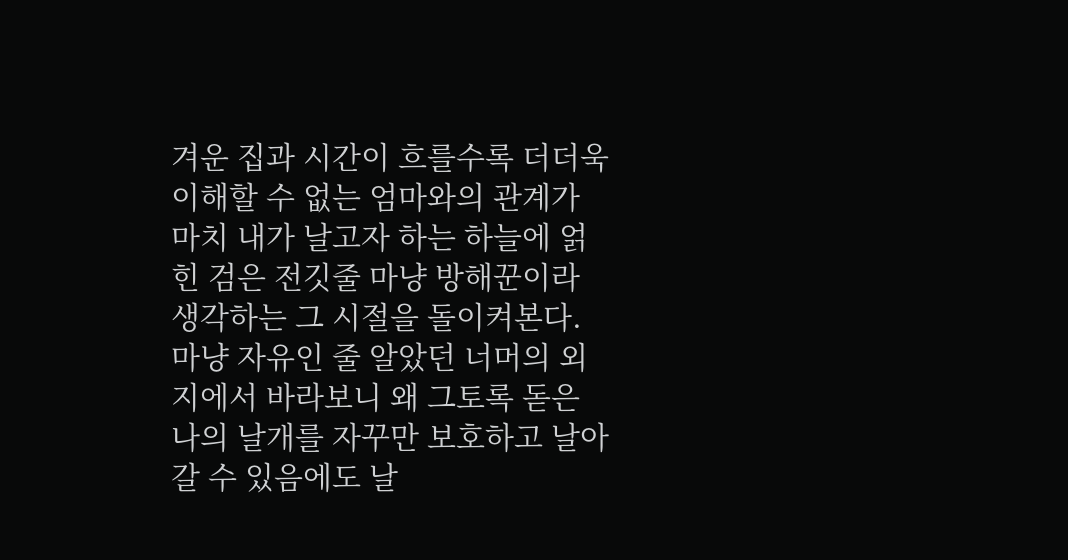겨운 집과 시간이 흐를수록 더더욱 이해할 수 없는 엄마와의 관계가 마치 내가 날고자 하는 하늘에 얽힌 검은 전깃줄 마냥 방해꾼이라 생각하는 그 시절을 돌이켜본다. 마냥 자유인 줄 알았던 너머의 외지에서 바라보니 왜 그토록 돋은 나의 날개를 자꾸만 보호하고 날아갈 수 있음에도 날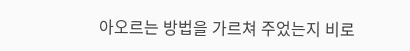아오르는 방법을 가르쳐 주었는지 비로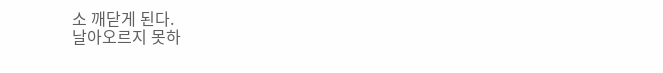소 깨닫게 된다.
날아오르지 못하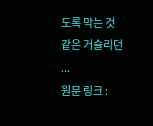도록 막는 것 같은 거슬리던 ...
원문 링크 :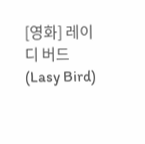[영화] 레이디 버드(Lasy Bird)